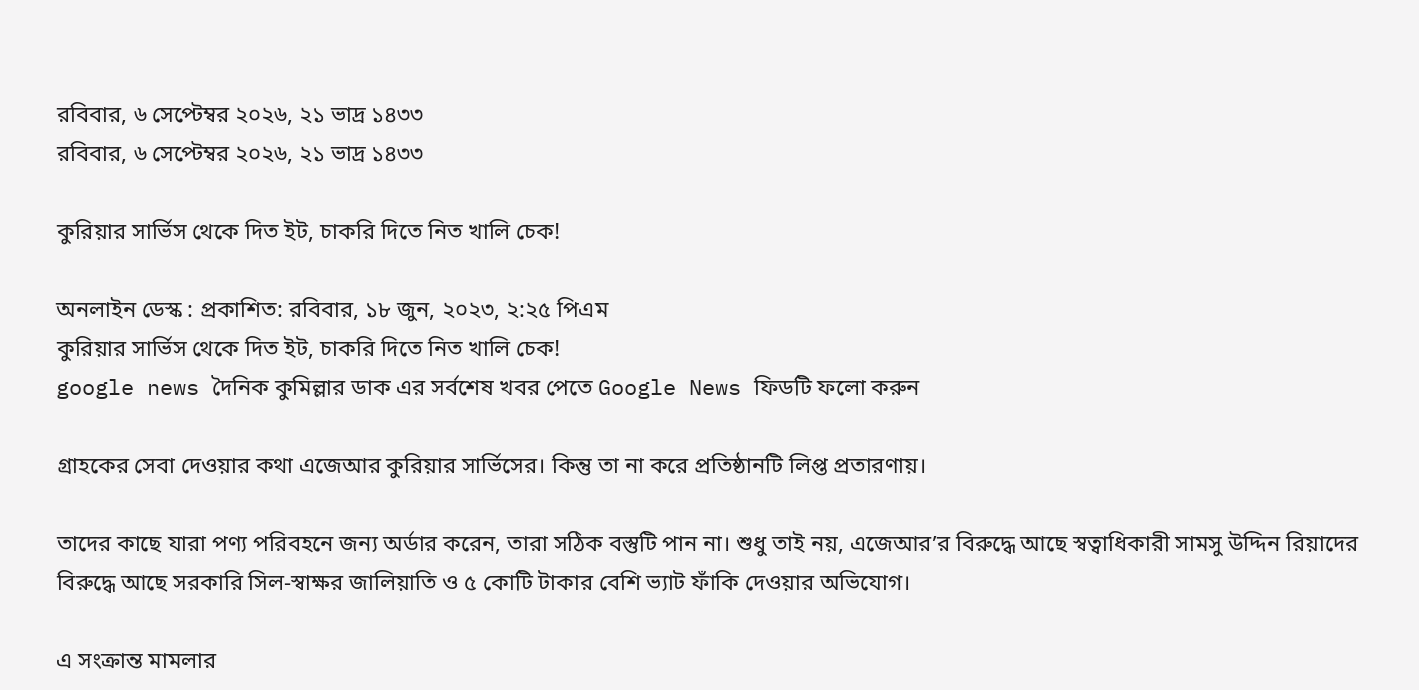রবিবার, ৬ সেপ্টেম্বর ২০২৬, ২১ ভাদ্র ১৪৩৩
রবিবার, ৬ সেপ্টেম্বর ২০২৬, ২১ ভাদ্র ১৪৩৩

কুরিয়ার সার্ভিস থেকে দিত ইট, চাকরি দিতে নিত খালি চেক!

অনলাইন ডেস্ক : প্রকাশিত: রবিবার, ১৮ জুন, ২০২৩, ২:২৫ পিএম
কুরিয়ার সার্ভিস থেকে দিত ইট, চাকরি দিতে নিত খালি চেক!
google news দৈনিক কুমিল্লার ডাক এর সর্বশেষ খবর পেতে Google News ফিডটি ফলো করুন

গ্রাহকের সেবা দেওয়ার কথা এজেআর কুরিয়ার সার্ভিসের। কিন্তু তা না করে প্রতিষ্ঠানটি লিপ্ত প্রতারণায়।

তাদের কাছে যারা পণ্য পরিবহনে জন্য অর্ডার করেন, তারা সঠিক বস্তুটি পান না। শুধু তাই নয়, এজেআর’র বিরুদ্ধে আছে স্বত্বাধিকারী সামসু উদ্দিন রিয়াদের বিরুদ্ধে আছে সরকারি সিল-স্বাক্ষর জালিয়াতি ও ৫ কোটি টাকার বেশি ভ্যাট ফাঁকি দেওয়ার অভিযোগ।

এ সংক্রান্ত মামলার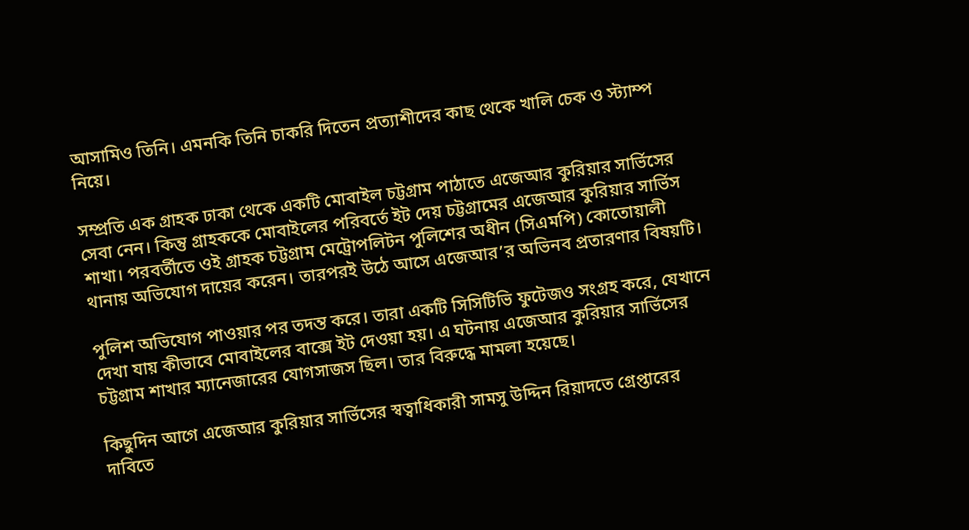আসামিও তিনি। এমনকি তিনি চাকরি দিতেন প্রত্যাশীদের কাছ থেকে খালি চেক ও স্ট্যাম্প নিয়ে।

সম্প্রতি এক গ্রাহক ঢাকা থেকে একটি মোবাইল চট্টগ্রাম পাঠাতে এজেআর কুরিয়ার সার্ভিসের সেবা নেন। কিন্তু গ্রাহককে মোবাইলের পরিবর্তে ইট দেয় চট্টগ্রামের এজেআর কুরিয়ার সার্ভিস শাখা। পরবর্তীতে ওই গ্রাহক চট্টগ্রাম মেট্রোপলিটন পুলিশের অধীন (সিএমপি) কোতোয়ালী থানায় অভিযোগ দায়ের করেন। তারপরই উঠে আসে এজেআর’র অভিনব প্রতারণার বিষয়টি।

পুলিশ অভিযোগ পাওয়ার পর তদন্ত করে। তারা একটি সিসিটিভি ফুটেজও সংগ্রহ করে, যেখানে দেখা যায় কীভাবে মোবাইলের বাক্সে ইট দেওয়া হয়। এ ঘটনায় এজেআর কুরিয়ার সার্ভিসের চট্টগ্রাম শাখার ম্যানেজারের যোগসাজস ছিল। তার বিরুদ্ধে মামলা হয়েছে।

কিছুদিন আগে এজেআর কুরিয়ার সার্ভিসের স্বত্বাধিকারী সামসু উদ্দিন রিয়াদতে গ্রেপ্তারের দাবিতে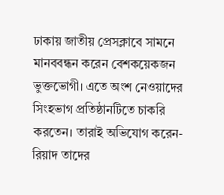ঢাকায় জাতীয় প্রেসক্লাবে সামনে মানববন্ধন করেন বেশকয়েকজন ভুক্তভোগী। এতে অংশ নেওয়াদের সিংহভাগ প্রতিষ্ঠানটিতে চাকরি করতেন। তারাই অভিযোগ করেন- রিয়াদ তাদের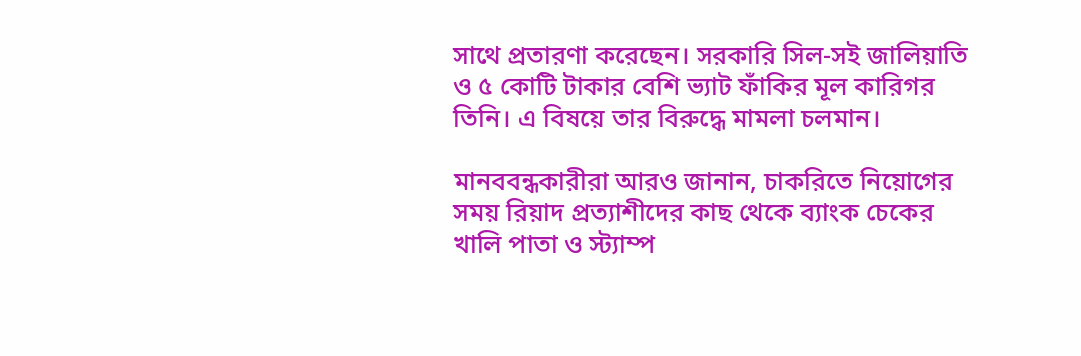সাথে প্রতারণা করেছেন। সরকারি সিল-সই জালিয়াতি ও ৫ কোটি টাকার বেশি ভ্যাট ফাঁকির মূল কারিগর তিনি। এ বিষয়ে তার বিরুদ্ধে মামলা চলমান।

মানববন্ধকারীরা আরও জানান, চাকরিতে নিয়োগের সময় রিয়াদ প্রত্যাশীদের কাছ থেকে ব্যাংক চেকের খালি পাতা ও স্ট্যাম্প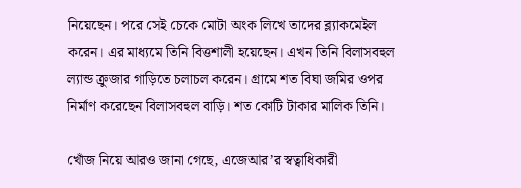নিয়েছেন। পরে সেই চেকে মোটা অংক লিখে তাদের ব্ল্যাকমেইল করেন। এর মাধ্যমে তিনি বিত্তশালী হয়েছেন। এখন তিনি বিলাসবহুল ল্যান্ড ক্রুজার গাড়িতে চলাচল করেন। গ্রামে শত বিঘা জমির ওপর নির্মাণ করেছেন বিলাসবহুল বাড়ি। শত কোটি টাকার মালিক তিনি।

খোঁজ নিয়ে আরও জানা গেছে, এজেআর’র স্বত্বাধিকারী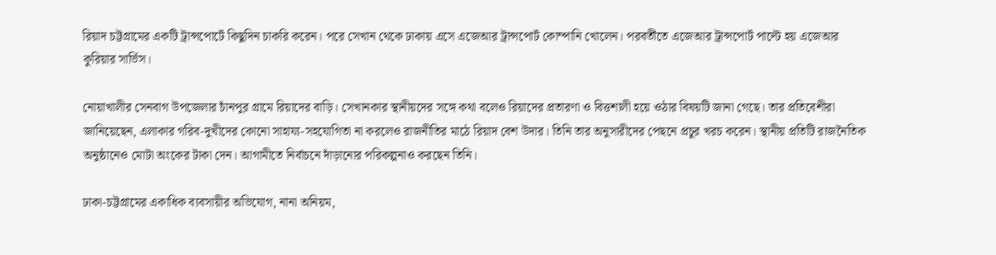রিয়াদ চট্টগ্রামের একটি ট্রান্সপোর্টে কিছুদিন চাকরি করেন। পরে সেখান থেকে ঢাকায় এসে এজেআর ট্রান্সপোর্ট কোম্পানি খোলেন। পরবর্তীতে এজেআর ট্রান্সপোর্ট পাল্টে হয় এজেআর কুরিয়ার সার্ভিস।

নোয়াখালীর সেনবাগ উপজেলার চাঁনপুর গ্রামে রিয়াদের বাড়ি। সেখানকার স্থানীয়দের সঙ্গে কথা বলেও রিয়াদের প্রতারণা ও বিত্তশালী হয়ে ওঠার বিষয়টি জানা গেছে। তার প্রতিবেশীরা জানিয়েছেন, এলাকার গরিব-দুখীদের কোনো সাহায্য-সহযোগিতা না করলেও রাজনীতির মাঠে রিয়াদ বেশ উদার। তিনি তার অনুসারীদের পেছনে প্রচুর খরচ করেন। স্থানীয় প্রতিটি রাজনৈতিক অনুষ্ঠানেও মোটা অংকের টাকা দেন। আগামীতে নির্বাচনে দাঁড়ানোর পরিকল্পনাও করছেন তিনি।

ঢাকা-চট্টগ্রামের একাধিক ব্যবসায়ীর অভিযোগ, নানা অনিয়ম,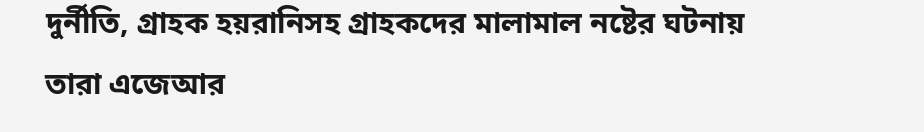দুর্নীতি, গ্রাহক হয়রানিসহ গ্রাহকদের মালামাল নষ্টের ঘটনায় তারা এজেআর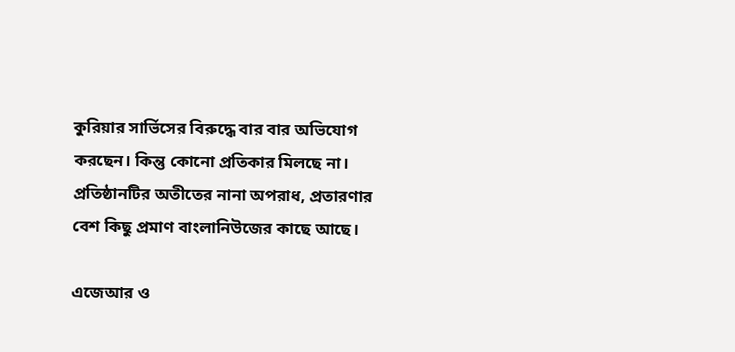কুরিয়ার সার্ভিসের বিরুদ্ধে বার বার অভিযোগ করছেন। কিন্তু কোনো প্রতিকার মিলছে না। প্রতিষ্ঠানটির অতীতের নানা অপরাধ, প্রতারণার বেশ কিছু প্রমাণ বাংলানিউজের কাছে আছে।

এজেআর ও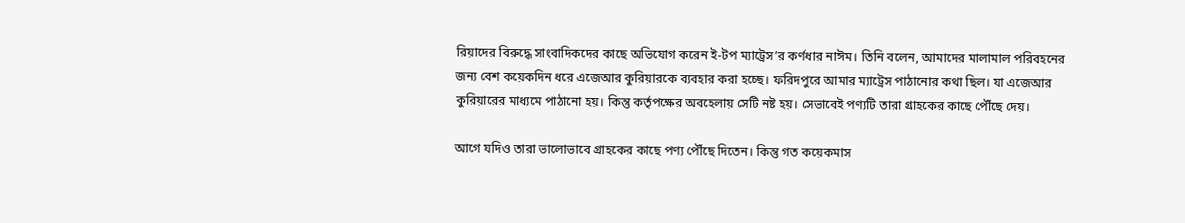রিয়াদের বিরুদ্ধে সাংবাদিকদের কাছে অভিযোগ করেন ই-টপ ম্যাট্রেস’র কর্ণধার নাঈম। তিনি বলেন, আমাদের মালামাল পরিবহনের জন্য বেশ কয়েকদিন ধরে এজেআর কুরিয়ারকে ব্যবহার করা হচ্ছে। ফরিদপুরে আমার ম্যাট্রেস পাঠানোর কথা ছিল। যা এজেআর কুরিয়ারের মাধ্যমে পাঠানো হয়। কিন্তু কর্তৃপক্ষের অবহেলায় সেটি নষ্ট হয়। সেভাবেই পণ্যটি তারা গ্রাহকের কাছে পৌঁছে দেয়।

আগে যদিও তারা ভালোভাবে গ্রাহকের কাছে পণ্য পৌঁছে দিতেন। কিন্তু গত কয়েকমাস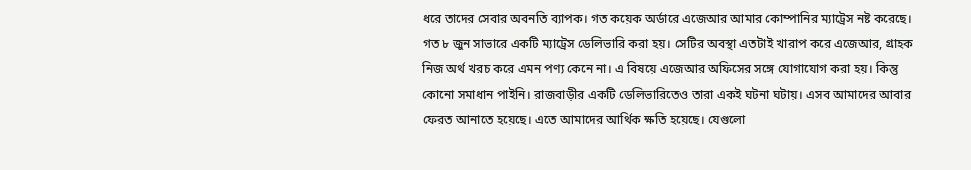ধরে তাদের সেবার অবনতি ব্যাপক। গত কয়েক অর্ডারে এজেআর আমার কোম্পানির ম্যাট্রেস নষ্ট করেছে। গত ৮ জুন সাভারে একটি ম্যাট্রেস ডেলিভারি করা হয়। সেটির অবস্থা এতটাই খারাপ করে এজেআর, গ্রাহক নিজ অর্থ খরচ করে এমন পণ্য কেনে না। এ বিষয়ে এজেআর অফিসের সঙ্গে যোগাযোগ করা হয়। কিন্তু কোনো সমাধান পাইনি। রাজবাড়ীর একটি ডেলিভারিতেও তারা একই ঘটনা ঘটায়। এসব আমাদের আবার ফেরত আনাতে হয়েছে। এতে আমাদের আর্থিক ক্ষতি হয়েছে। যেগুলো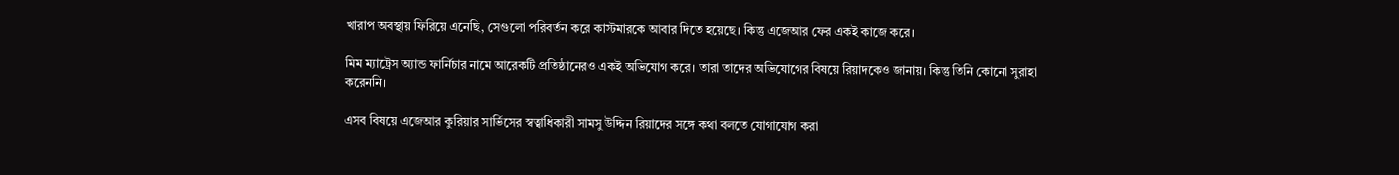খারাপ অবস্থায় ফিরিয়ে এনেছি, সেগুলো পরিবর্তন করে কাস্টমারকে আবার দিতে হয়েছে। কিন্তু এজেআর ফের একই কাজে করে।

মিম ম্যাট্রেস অ্যান্ড ফার্নিচার নামে আরেকটি প্রতিষ্ঠানেরও একই অভিযোগ করে। তারা তাদের অভিযোগের বিষয়ে রিয়াদকেও জানায়। কিন্তু তিনি কোনো সুরাহা করেননি।

এসব বিষয়ে এজেআর কুরিয়ার সার্ভিসের স্বত্বাধিকারী সামসু উদ্দিন রিয়াদের সঙ্গে কথা বলতে যোগাযোগ করা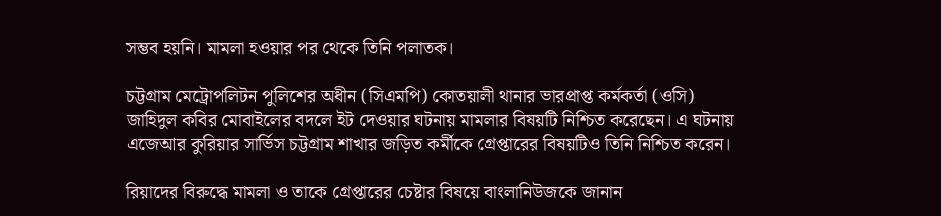সম্ভব হয়নি। মামলা হওয়ার পর থেকে তিনি পলাতক।

চট্টগ্রাম মেট্রোপলিটন পুলিশের অধীন (সিএমপি) কোতয়ালী থানার ভারপ্রাপ্ত কর্মকর্তা (ওসি) জাহিদুল কবির মোবাইলের বদলে ইট দেওয়ার ঘটনায় মামলার বিষয়টি নিশ্চিত করেছেন। এ ঘটনায় এজেআর কুরিয়ার সার্ভিস চট্টগ্রাম শাখার জড়িত কর্মীকে গ্রেপ্তারের বিষয়টিও তিনি নিশ্চিত করেন।

রিয়াদের বিরুদ্ধে মামলা ও তাকে গ্রেপ্তারের চেষ্টার বিষয়ে বাংলানিউজকে জানান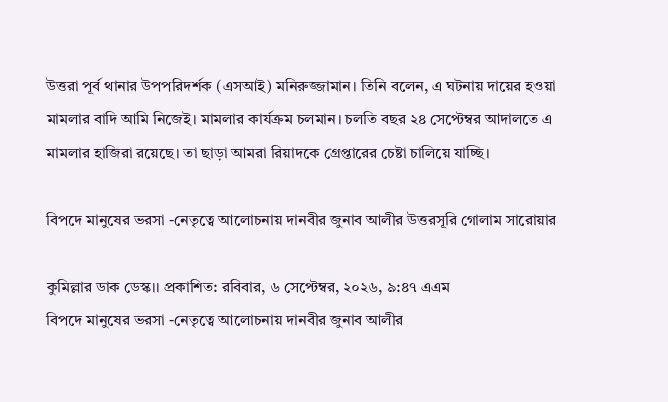উত্তরা পূর্ব থানার উপপরিদর্শক (এসআই) মনিরুজ্জামান। তিনি বলেন, এ ঘটনায় দায়ের হওয়া মামলার বাদি আমি নিজেই। মামলার কার্যক্রম চলমান। চলতি বছর ২৪ সেপ্টেম্বর আদালতে এ মামলার হাজিরা রয়েছে। তা ছাড়া আমরা রিয়াদকে গ্রেপ্তারের চেষ্টা চালিয়ে যাচ্ছি।

বিপদে মানুষের ভরসা -নেতৃত্বে আলোচনায় দানবীর জুনাব আলীর উত্তরসূরি গোলাম সারোয়ার

কুমিল্লার ডাক ডেস্ক।। প্রকাশিত: রবিবার, ৬ সেপ্টেম্বর, ২০২৬, ৯:৪৭ এএম
বিপদে মানুষের ভরসা -নেতৃত্বে আলোচনায় দানবীর জুনাব আলীর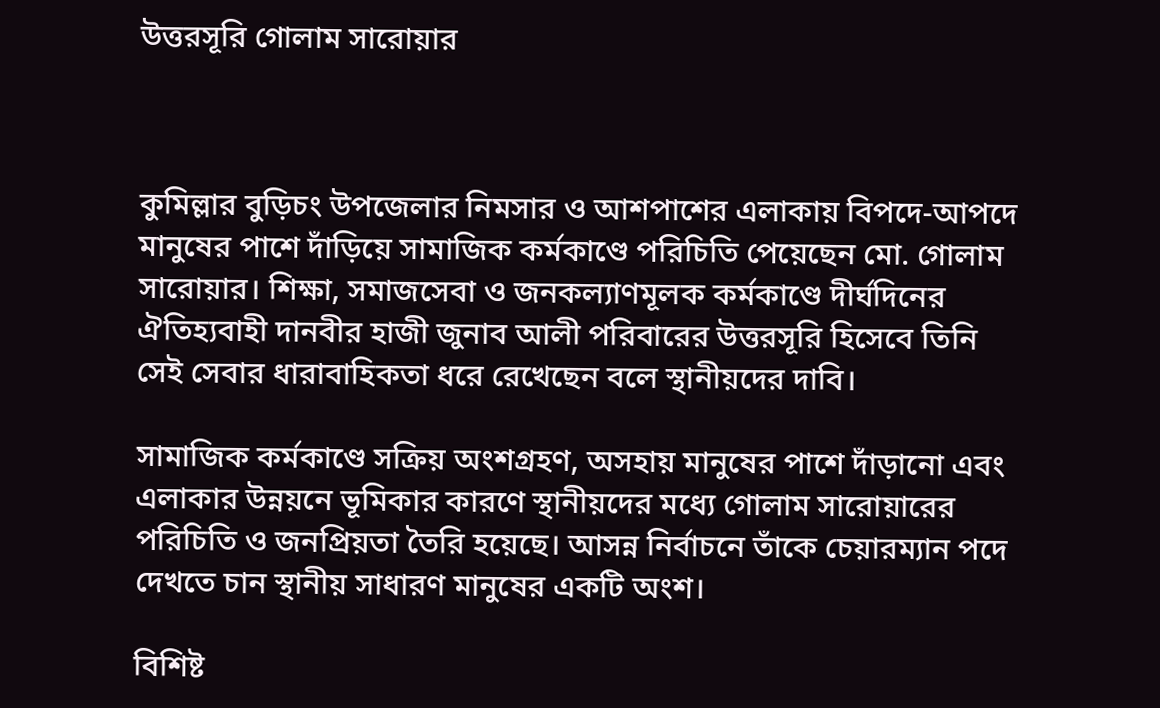উত্তরসূরি গোলাম সারোয়ার



কুমিল্লার বুড়িচং উপজেলার নিমসার ও আশপাশের এলাকায় বিপদে-আপদে মানুষের পাশে দাঁড়িয়ে সামাজিক কর্মকাণ্ডে পরিচিতি পেয়েছেন মো. গোলাম সারোয়ার। শিক্ষা, সমাজসেবা ও জনকল্যাণমূলক কর্মকাণ্ডে দীর্ঘদিনের ঐতিহ্যবাহী দানবীর হাজী জুনাব আলী পরিবারের উত্তরসূরি হিসেবে তিনি সেই সেবার ধারাবাহিকতা ধরে রেখেছেন বলে স্থানীয়দের দাবি।

সামাজিক কর্মকাণ্ডে সক্রিয় অংশগ্রহণ, অসহায় মানুষের পাশে দাঁড়ানো এবং এলাকার উন্নয়নে ভূমিকার কারণে স্থানীয়দের মধ্যে গোলাম সারোয়ারের পরিচিতি ও জনপ্রিয়তা তৈরি হয়েছে। আসন্ন নির্বাচনে তাঁকে চেয়ারম্যান পদে দেখতে চান স্থানীয় সাধারণ মানুষের একটি অংশ।

বিশিষ্ট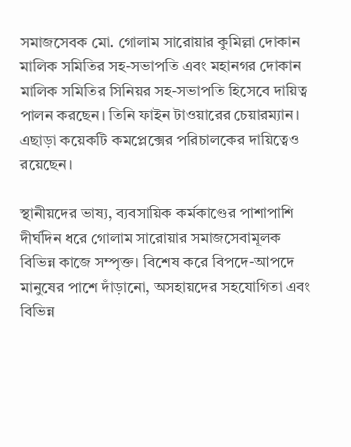সমাজসেবক মো. গোলাম সারোয়ার কুমিল্লা দোকান মালিক সমিতির সহ-সভাপতি এবং মহানগর দোকান মালিক সমিতির সিনিয়র সহ-সভাপতি হিসেবে দায়িত্ব পালন করছেন। তিনি ফাইন টাওয়ারের চেয়ারম্যান। এছাড়া কয়েকটি কমপ্লেক্সের পরিচালকের দায়িত্বেও রয়েছেন।

স্থানীয়দের ভাষ্য, ব্যবসায়িক কর্মকাণ্ডের পাশাপাশি দীর্ঘদিন ধরে গোলাম সারোয়ার সমাজসেবামূলক বিভিন্ন কাজে সম্পৃক্ত। বিশেষ করে বিপদে-আপদে মানুষের পাশে দাঁড়ানো, অসহায়দের সহযোগিতা এবং বিভিন্ন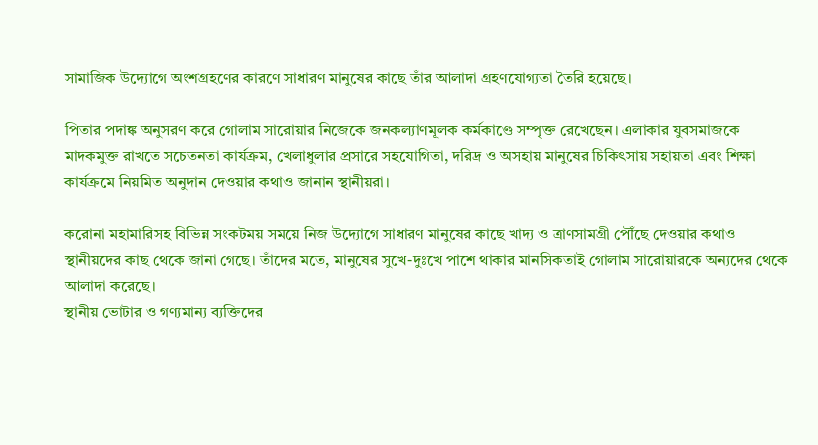সামাজিক উদ্যোগে অংশগ্রহণের কারণে সাধারণ মানুষের কাছে তাঁর আলাদা গ্রহণযোগ্যতা তৈরি হয়েছে।

পিতার পদাঙ্ক অনুসরণ করে গোলাম সারোয়ার নিজেকে জনকল্যাণমূলক কর্মকাণ্ডে সম্পৃক্ত রেখেছেন। এলাকার যুবসমাজকে মাদকমুক্ত রাখতে সচেতনতা কার্যক্রম, খেলাধুলার প্রসারে সহযোগিতা, দরিদ্র ও অসহায় মানুষের চিকিৎসায় সহায়তা এবং শিক্ষা কার্যক্রমে নিয়মিত অনুদান দেওয়ার কথাও জানান স্থানীয়রা।

করোনা মহামারিসহ বিভিন্ন সংকটময় সময়ে নিজ উদ্যোগে সাধারণ মানুষের কাছে খাদ্য ও ত্রাণসামগ্রী পৌঁছে দেওয়ার কথাও স্থানীয়দের কাছ থেকে জানা গেছে। তাঁদের মতে, মানুষের সুখে-দুঃখে পাশে থাকার মানসিকতাই গোলাম সারোয়ারকে অন্যদের থেকে আলাদা করেছে।
স্থানীয় ভোটার ও গণ্যমান্য ব্যক্তিদের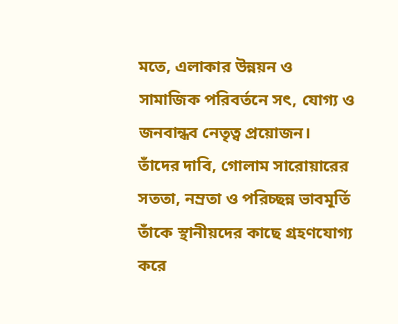মতে, এলাকার উন্নয়ন ও সামাজিক পরিবর্তনে সৎ, যোগ্য ও জনবান্ধব নেতৃত্ব প্রয়োজন। তাঁদের দাবি, গোলাম সারোয়ারের সততা, নম্রতা ও পরিচ্ছন্ন ভাবমূর্তি তাঁকে স্থানীয়দের কাছে গ্রহণযোগ্য করে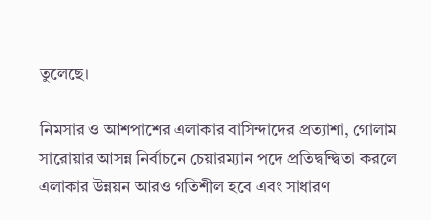তুলেছে।

নিমসার ও আশপাশের এলাকার বাসিন্দাদের প্রত্যাশা, গোলাম সারোয়ার আসন্ন নির্বাচনে চেয়ারম্যান পদে প্রতিদ্বন্দ্বিতা করলে এলাকার উন্নয়ন আরও গতিশীল হবে এবং সাধারণ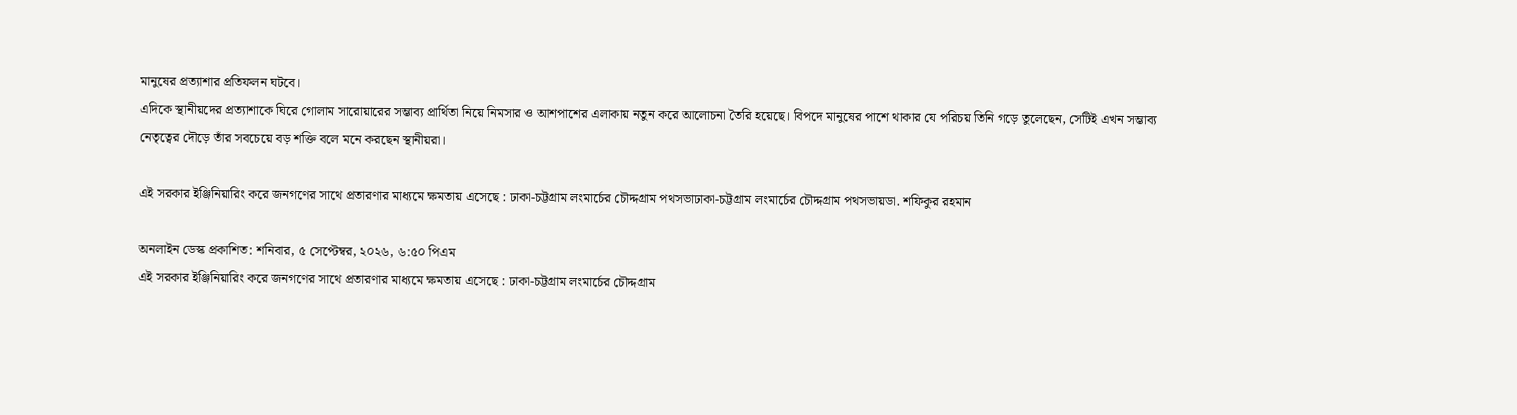মানুষের প্রত্যাশার প্রতিফলন ঘটবে।
এদিকে স্থানীয়দের প্রত্যাশাকে ঘিরে গোলাম সারোয়ারের সম্ভাব্য প্রার্থিতা নিয়ে নিমসার ও আশপাশের এলাকায় নতুন করে আলোচনা তৈরি হয়েছে। বিপদে মানুষের পাশে থাকার যে পরিচয় তিনি গড়ে তুলেছেন, সেটিই এখন সম্ভাব্য নেতৃত্বের দৌড়ে তাঁর সবচেয়ে বড় শক্তি বলে মনে করছেন স্থানীয়রা।

এই সরকার ইঞ্জিনিয়ারিং করে জনগণের সাথে প্রতারণার মাধ্যমে ক্ষমতায় এসেছে : ঢাকা-চট্টগ্রাম লংমার্চের চৌদ্দগ্রাম পথসভাঢাকা-চট্টগ্রাম লংমার্চের চৌদ্দগ্রাম পথসভায়ডা. শফিকুর রহমান

অনলাইন ডেস্ক প্রকাশিত: শনিবার, ৫ সেপ্টেম্বর, ২০২৬, ৬:৫০ পিএম
এই সরকার ইঞ্জিনিয়ারিং করে জনগণের সাথে প্রতারণার মাধ্যমে ক্ষমতায় এসেছে : ঢাকা-চট্টগ্রাম লংমার্চের চৌদ্দগ্রাম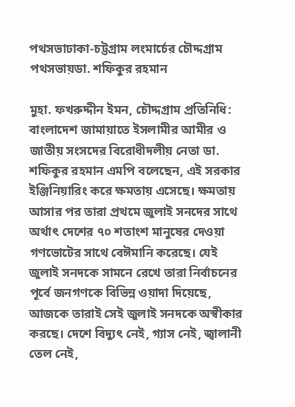পথসভাঢাকা-চট্টগ্রাম লংমার্চের চৌদ্দগ্রাম পথসভায়ডা. শফিকুর রহমান

মুহা. ফখরুদ্দীন ইমন, চৌদ্দগ্রাম প্রতিনিধি: বাংলাদেশ জামায়াতে ইসলামীর আমীর ও জাতীয় সংসদের বিরোধীদলীয় নেতা ডা. শফিকুর রহমান এমপি বলেছেন, এই সরকার ইঞ্জিনিয়ারিং করে ক্ষমতায় এসেছে। ক্ষমতায় আসার পর তারা প্রথমে জুলাই সনদের সাথে অর্থাৎ দেশের ৭০ শতাংশ মানুষের দেওয়া গণভোটের সাথে বেঈমানি করেছে। যেই জুলাই সনদকে সামনে রেখে তারা নির্বাচনের পূর্বে জনগণকে বিভিন্ন ওয়াদা দিয়েছে, আজকে তারাই সেই জুলাই সনদকে অস্বীকার করছে। দেশে বিদ্যুৎ নেই, গ্যাস নেই, জ্বালানী তেল নেই,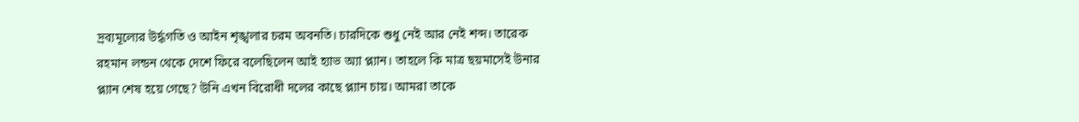দ্রব্যমূল্যের উর্দ্ধগতি ও আইন শৃঙ্খলার চরম অবনতি। চারদিকে শুধু নেই আর নেই শব্দ। তারেক রহমান লন্ডন থেকে দেশে ফিরে বলেছিলেন আই হ্যাভ অ্যা প্ল্যান। তাহলে কি মাত্র ছয়মাসেই উনার প্ল্যান শেষ হয়ে গেছে? উনি এখন বিরোধী দলের কাছে প্ল্যান চায়। আমরা তাকে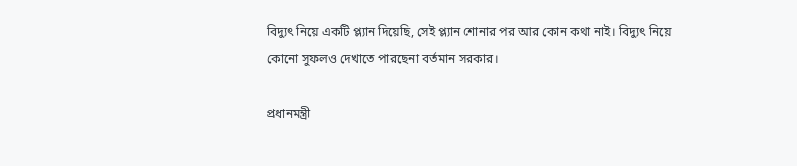বিদ্যুৎ নিয়ে একটি প্ল্যান দিয়েছি, সেই প্ল্যান শোনার পর আর কোন কথা নাই। বিদ্যুৎ নিয়ে কোনো সুফলও দেখাতে পারছেনা বর্তমান সরকার।

প্রধানমন্ত্রী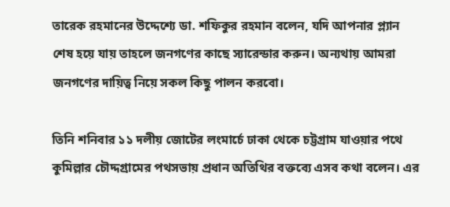তারেক রহমানের উদ্দেশ্যে ডা. শফিকুর রহমান বলেন, যদি আপনার প্ল্যান শেষ হয়ে যায় তাহলে জনগণের কাছে স্যারেন্ডার করুন। অন্যথায় আমরা জনগণের দায়িত্ব নিয়ে সকল কিছু পালন করবো।

তিনি শনিবার ১১ দলীয় জোটের লংমার্চে ঢাকা থেকে চট্টগ্রাম যাওয়ার পথে কুমিল্লার চৌদ্দগ্রামের পথসভায় প্রধান অতিথির বক্তব্যে এসব কথা বলেন। এর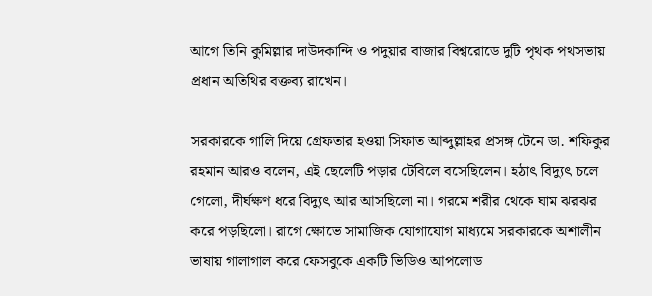আগে তিনি কুমিল্লার দাউদকান্দি ও পদুয়ার বাজার বিশ্বরোডে দুটি পৃথক পথসভায় প্রধান অতিথির বক্তব্য রাখেন।

সরকারকে গালি দিয়ে গ্রেফতার হওয়া সিফাত আব্দুল্লাহর প্রসঙ্গ টেনে ডা. শফিকুর রহমান আরও বলেন, এই ছেলেটি পড়ার টেবিলে বসেছিলেন। হঠাৎ বিদ্যুৎ চলে গেলো, দীর্ঘক্ষণ ধরে বিদ্যুৎ আর আসছিলো না। গরমে শরীর থেকে ঘাম ঝরঝর করে পড়ছিলো। রাগে ক্ষোভে সামাজিক যোগাযোগ মাধ্যমে সরকারকে অশালীন ভাষায় গালাগাল করে ফেসবুকে একটি ভিডিও আপলোড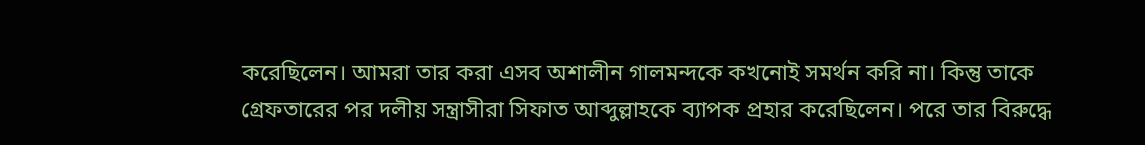করেছিলেন। আমরা তার করা এসব অশালীন গালমন্দকে কখনোই সমর্থন করি না। কিন্তু তাকে গ্রেফতারের পর দলীয় সন্ত্রাসীরা সিফাত আব্দুল্লাহকে ব্যাপক প্রহার করেছিলেন। পরে তার বিরুদ্ধে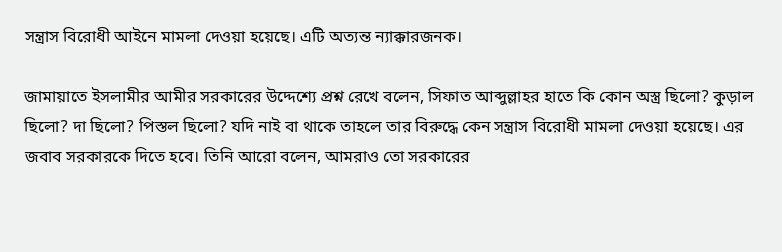সন্ত্রাস বিরোধী আইনে মামলা দেওয়া হয়েছে। এটি অত্যন্ত ন্যাক্কারজনক।

জামায়াতে ইসলামীর আমীর সরকারের উদ্দেশ্যে প্রশ্ন রেখে বলেন, সিফাত আব্দুল্লাহর হাতে কি কোন অস্ত্র ছিলো? কুড়াল ছিলো? দা ছিলো? পিস্তল ছিলো? যদি নাই বা থাকে তাহলে তার বিরুদ্ধে কেন সন্ত্রাস বিরোধী মামলা দেওয়া হয়েছে। এর জবাব সরকারকে দিতে হবে। তিনি আরো বলেন, আমরাও তো সরকারের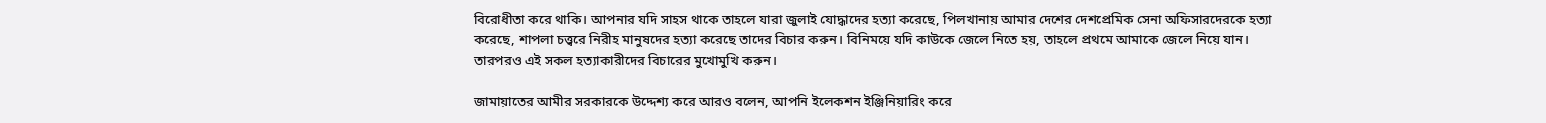বিরোধীতা করে থাকি। আপনার যদি সাহস থাকে তাহলে যারা জুলাই যোদ্ধাদের হত্যা করেছে, পিলখানায় আমার দেশের দেশপ্রেমিক সেনা অফিসারদেরকে হত্যা করেছে, শাপলা চত্ত্বরে নিরীহ মানুষদের হত্যা করেছে তাদের বিচার করুন। বিনিময়ে যদি কাউকে জেলে নিতে হয়, তাহলে প্রথমে আমাকে জেলে নিয়ে যান। তারপরও এই সকল হত্যাকারীদের বিচারের মুখোমুখি করুন।

জামায়াতের আমীর সরকারকে উদ্দেশ্য করে আরও বলেন, আপনি ইলেকশন ইঞ্জিনিয়ারিং করে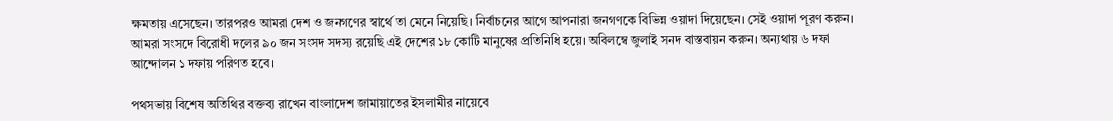ক্ষমতায় এসেছেন। তারপরও আমরা দেশ ও জনগণের স্বার্থে তা মেনে নিয়েছি। নির্বাচনের আগে আপনারা জনগণকে বিভিন্ন ওয়াদা দিয়েছেন। সেই ওয়াদা পূরণ করুন। আমরা সংসদে বিরোধী দলের ৯০ জন সংসদ সদস্য রয়েছি এই দেশের ১৮ কোটি মানুষের প্রতিনিধি হয়ে। অবিলম্বে জুলাই সনদ বাস্তবায়ন করুন। অন্যথায় ৬ দফা আন্দোলন ১ দফায় পরিণত হবে।

পথসভায় বিশেষ অতিথির বক্তব্য রাখেন বাংলাদেশ জামায়াতের ইসলামীর নায়েবে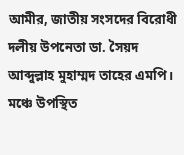আমীর, জাতীয় সংসদের বিরোধী দলীয় উপনেতা ডা. সৈয়দ আব্দুল্লাহ মুহাম্মদ তাহের এমপি। মঞ্চে উপস্থিত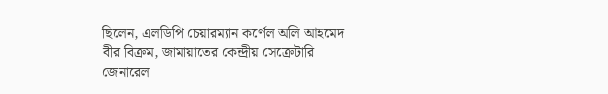ছিলেন, এলডিপি চেয়ারম্যান কর্ণেল অলি আহমেদ বীর বিক্রম, জামায়াতের কেন্দ্রীয় সেক্রেটারি জেনারেল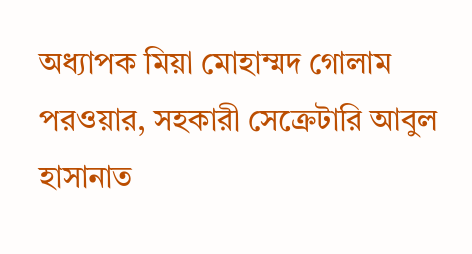অধ্যাপক মিয়া মোহাম্মদ গোলাম পরওয়ার, সহকারী সেক্রেটারি আবুল হাসানাত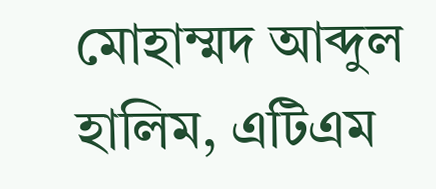মোহাম্মদ আব্দুল হালিম, এটিএম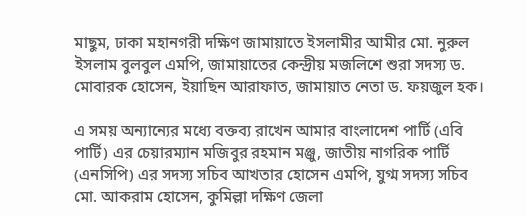মাছুম, ঢাকা মহানগরী দক্ষিণ জামায়াতে ইসলামীর আমীর মো. নুরুল ইসলাম বুলবুল এমপি, জামায়াতের কেন্দ্রীয় মজলিশে শুরা সদস্য ড. মোবারক হোসেন, ইয়াছিন আরাফাত, জামায়াত নেতা ড. ফয়জুল হক।

এ সময় অন্যান্যের মধ্যে বক্তব্য রাখেন আমার বাংলাদেশ পার্টি (এবি পার্টি) এর চেয়ারম্যান মজিবুর রহমান মঞ্জু, জাতীয় নাগরিক পার্টি (এনসিপি) এর সদস্য সচিব আখতার হোসেন এমপি, যুগ্ম সদস্য সচিব মো. আকরাম হোসেন, কুমিল্লা দক্ষিণ জেলা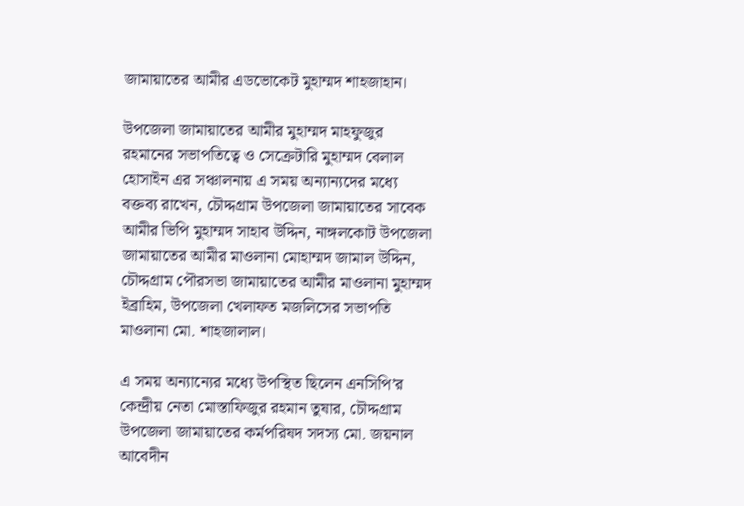জামায়াতের আমীর এডভোকেট মুহাম্মদ শাহজাহান।

উপজেলা জামায়াতের আমীর মুহাম্মদ মাহফুজুর রহমানের সভাপতিত্বে ও সেক্রেটারি মুহাম্মদ বেলাল হোসাইন এর সঞ্চালনায় এ সময় অন্যান্যদের মধ্যে বক্তব্য রাখেন, চৌদ্দগ্রাম উপজেলা জামায়াতের সাবেক আমীর ভিপি মুহাম্মদ সাহাব উদ্দিন, নাঙ্গলকোট উপজেলা জামায়াতের আমীর মাওলানা মোহাম্মদ জামাল উদ্দিন, চৌদ্দগ্রাম পৌরসভা জামায়াতের আমীর মাওলানা মুহাম্মদ ইব্রাহিম, উপজেলা খেলাফত মজলিসের সভাপতি মাওলানা মো. শাহজালাল।

এ সময় অন্যান্যের মধ্যে উপস্থিত ছিলেন এনসিপি’র কেন্দ্রীয় নেতা মোস্তাফিজুর রহমান তুষার, চৌদ্দগ্রাম উপজেলা জামায়াতের কর্মপরিষদ সদস্য মো. জয়নাল আবেদীন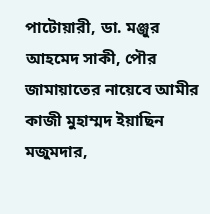পাটোয়ারী, ডা. মঞ্জুর আহমেদ সাকী, পৌর জামায়াতের নায়েবে আমীর কাজী মুহাম্মদ ইয়াছিন মজুমদার,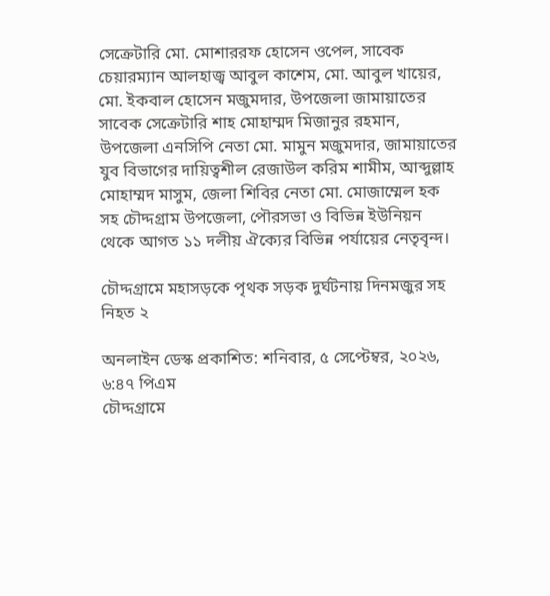সেক্রেটারি মো. মোশাররফ হোসেন ওপেল, সাবেক চেয়ারম্যান আলহাজ্ব আবুল কাশেম, মো. আবুল খায়ের, মো. ইকবাল হোসেন মজুমদার, উপজেলা জামায়াতের সাবেক সেক্রেটারি শাহ মোহাম্মদ মিজানুর রহমান, উপজেলা এনসিপি নেতা মো. মামুন মজুমদার, জামায়াতের যুব বিভাগের দায়িত্বশীল রেজাউল করিম শামীম, আব্দুল্লাহ মোহাম্মদ মাসুম, জেলা শিবির নেতা মো. মোজাম্মেল হক সহ চৌদ্দগ্রাম উপজেলা, পৌরসভা ও বিভিন্ন ইউনিয়ন থেকে আগত ১১ দলীয় ঐক্যের বিভিন্ন পর্যায়ের নেতৃবৃন্দ।

চৌদ্দগ্রামে মহাসড়কে পৃথক সড়ক দুর্ঘটনায় দিনমজুর সহ নিহত ২

অনলাইন ডেস্ক প্রকাশিত: শনিবার, ৫ সেপ্টেম্বর, ২০২৬, ৬:৪৭ পিএম
চৌদ্দগ্রামে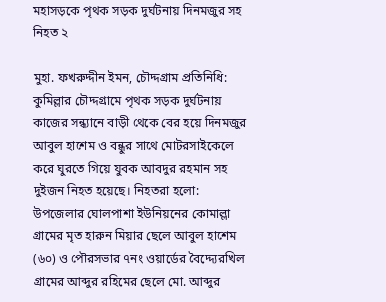মহাসড়কে পৃথক সড়ক দুর্ঘটনায় দিনমজুর সহ নিহত ২

মুহা. ফখরুদ্দীন ইমন, চৌদ্দগ্রাম প্রতিনিধি: কুমিল্লার চৌদ্দগ্রামে পৃথক সড়ক দুর্ঘটনায় কাজের সন্ধ্যানে বাড়ী থেকে বের হয়ে দিনমজুর আবুল হাশেম ও বন্ধুর সাথে মোটরসাইকেলে করে ঘুরতে গিয়ে যুবক আবদুর রহমান সহ দুইজন নিহত হয়েছে। নিহতরা হলো: উপজেলার ঘোলপাশা ইউনিয়নের কোমাল্লা গ্রামের মৃত হারুন মিয়ার ছেলে আবুল হাশেম (৬০) ও পৌরসভার ৭নং ওয়ার্ডের বৈদ্দ্যেরখিল গ্রামের আব্দুর রহিমের ছেলে মো. আব্দুর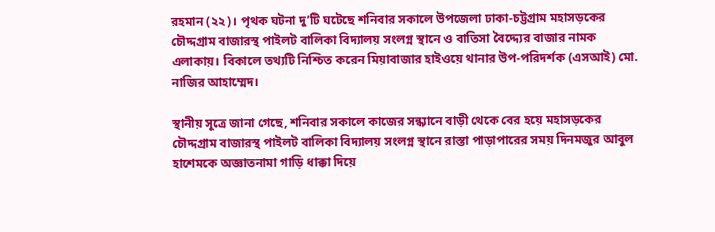রহমান (২২)। পৃথক ঘটনা দু’টি ঘটেছে শনিবার সকালে উপজেলা ঢাকা-চট্টগ্রাম মহাসড়কের চৌদ্দগ্রাম বাজারস্থ পাইলট বালিকা বিদ্যালয় সংলগ্ন স্থানে ও বাতিসা বৈদ্দ্যের বাজার নামক এলাকায়। বিকালে তথ্যটি নিশ্চিত করেন মিয়াবাজার হাইওয়ে থানার উপ-পরিদর্শক (এসআই) মো. নাজির আহাম্মেদ।

স্থানীয় সূত্রে জানা গেছে, শনিবার সকালে কাজের সন্ধ্যানে বাড়ী থেকে বের হয়ে মহাসড়কের চৌদ্দগ্রাম বাজারস্থ পাইলট বালিকা বিদ্যালয় সংলগ্ন স্থানে রাস্তা পাড়াপারের সময় দিনমজুর আবুল হাশেমকে অজ্ঞাতনামা গাড়ি ধাক্কা দিয়ে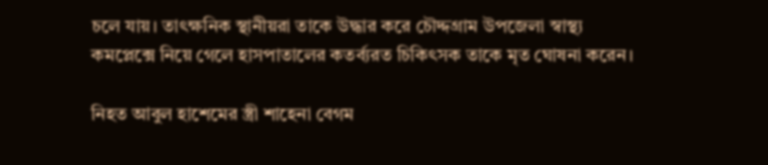চলে যায়। তাৎক্ষনিক স্থানীয়রা তাকে উদ্ধার করে চৌদ্দগ্রাম উপজেলা স্বাস্থ্য কমপ্লেক্সে নিয়ে গেলে হাসপাতালের কতর্ব্যরত চিকিৎসক তাকে মৃত ঘোষনা করেন।

নিহত আবুল হাশেমের স্ত্রী শাহেনা বেগম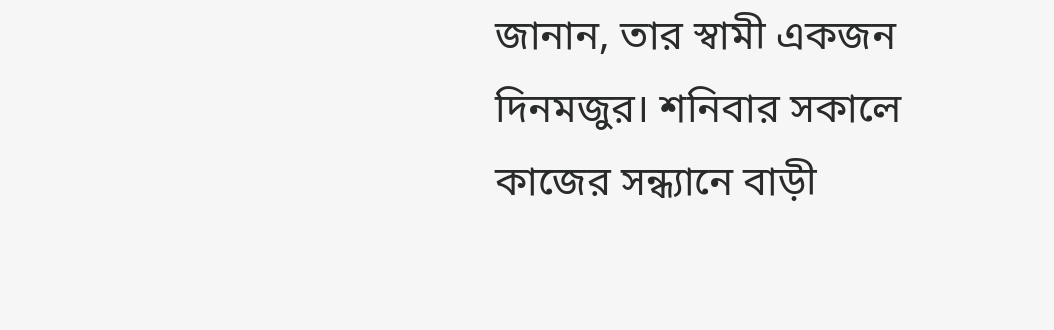জানান, তার স্বামী একজন দিনমজুর। শনিবার সকালে কাজের সন্ধ্যানে বাড়ী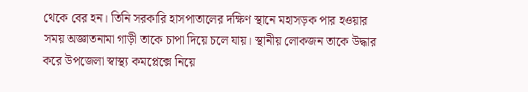থেকে বের হন। তিনি সরকারি হাসপাতালের দক্ষিণ স্থানে মহাসড়ক পার হওয়ার সময় অজ্ঞাতনামা গাড়ী তাকে চাপা দিয়ে চলে যায়। স্থানীয় লোকজন তাকে উদ্ধার করে উপজেলা স্বাস্থ্য কমপ্লেক্সে নিয়ে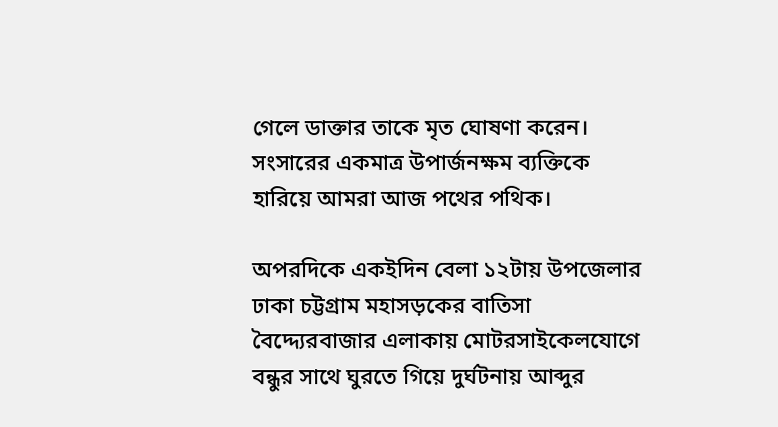গেলে ডাক্তার তাকে মৃত ঘোষণা করেন। সংসারের একমাত্র উপার্জনক্ষম ব্যক্তিকে হারিয়ে আমরা আজ পথের পথিক।

অপরদিকে একইদিন বেলা ১২টায় উপজেলার ঢাকা চট্টগ্রাম মহাসড়কের বাতিসা বৈদ্দ্যেরবাজার এলাকায় মোটরসাইকেলযোগে বন্ধুর সাথে ঘুরতে গিয়ে দুর্ঘটনায় আব্দুর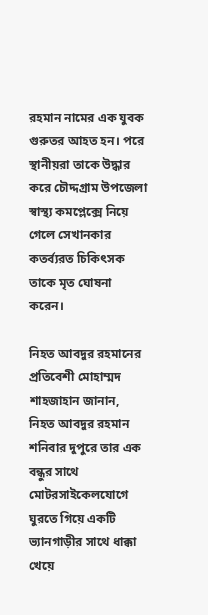রহমান নামের এক যুবক গুরুতর আহত হন। পরে স্থানীয়রা তাকে উদ্ধার করে চৌদ্দগ্রাম উপজেলা স্বাস্থ্য কমপ্লেক্সে নিয়ে গেলে সেখানকার কতর্ব্যরত চিকিৎসক তাকে মৃত ঘোষনা করেন।

নিহত আবদুর রহমানের প্রতিবেশী মোহাম্মদ শাহজাহান জানান, নিহত আবদুর রহমান শনিবার দুপুরে তার এক বন্ধুর সাথে মোটরসাইকেলযোগে ঘুরতে গিয়ে একটি ভ্যানগাড়ীর সাথে ধাক্কা খেয়ে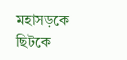মহাসড়কে ছিটকে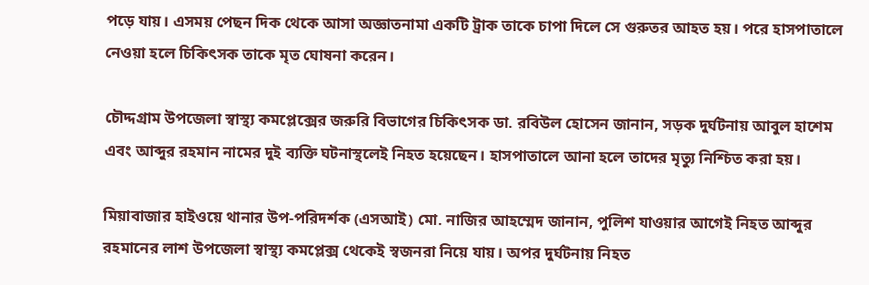পড়ে যায়। এসময় পেছন দিক থেকে আসা অজ্ঞাতনামা একটি ট্রাক তাকে চাপা দিলে সে গুরুতর আহত হয়। পরে হাসপাতালে নেওয়া হলে চিকিৎসক তাকে মৃত ঘোষনা করেন।

চৌদ্দগ্রাম উপজেলা স্বাস্থ্য কমপ্লেক্সের জরুরি বিভাগের চিকিৎসক ডা. রবিউল হোসেন জানান, সড়ক দুর্ঘটনায় আবুল হাশেম এবং আব্দুর রহমান নামের দুই ব্যক্তি ঘটনাস্থলেই নিহত হয়েছেন। হাসপাতালে আনা হলে তাদের মৃত্যু নিশ্চিত করা হয়।

মিয়াবাজার হাইওয়ে থানার উপ-পরিদর্শক (এসআই) মো. নাজির আহম্মেদ জানান, পুলিশ যাওয়ার আগেই নিহত আব্দুর রহমানের লাশ উপজেলা স্বাস্থ্য কমপ্লেক্স থেকেই স্বজনরা নিয়ে যায়। অপর দুর্ঘটনায় নিহত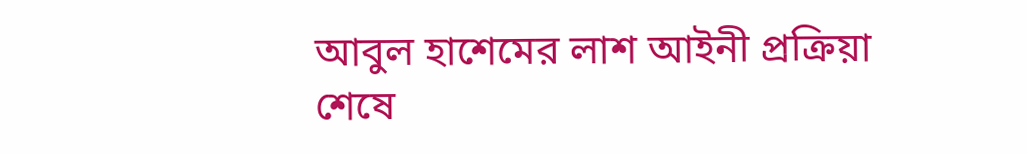আবুল হাশেমের লাশ আইনী প্রক্রিয়া শেষে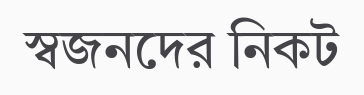স্বজনদের নিকট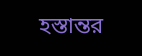হস্তান্তর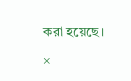করা হয়েছে।

×